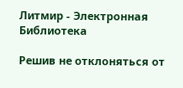Литмир - Электронная Библиотека

Решив не отклоняться от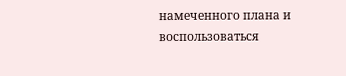намеченного плана и воспользоваться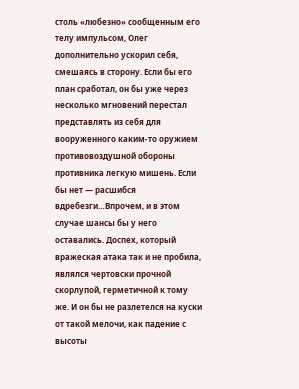столь «любезно» сообщенным его телу импульсом, Олег дополнительно ускорил себя, смешаясь в сторону. Если бы его план сработал, он бы уже через несколько мгновений перестал представлять из себя для вооруженного каким-то оружием противовоздушной обороны противника легкую мишень. Если бы нет — расшибся вдребезги…Впрочем, и в этом случае шансы бы у него оставались. Доспех, который вражеская атака так и не пробила, являлся чертовски прочной скорлупой, герметичной к тому же. И он бы не разлетелся на куски от такой мелочи, как падение с высоты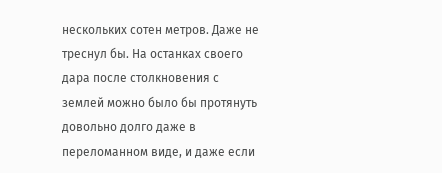нескольких сотен метров. Даже не треснул бы. На останках своего дара после столкновения с землей можно было бы протянуть довольно долго даже в переломанном виде, и даже если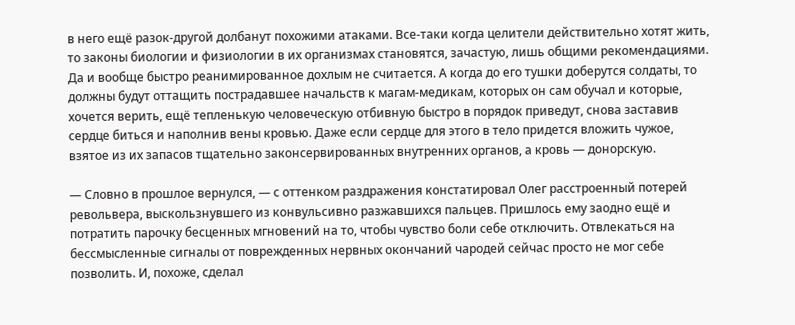в него ещё разок-другой долбанут похожими атаками. Все-таки когда целители действительно хотят жить, то законы биологии и физиологии в их организмах становятся, зачастую, лишь общими рекомендациями. Да и вообще быстро реанимированное дохлым не считается. А когда до его тушки доберутся солдаты, то должны будут оттащить пострадавшее начальств к магам-медикам, которых он сам обучал и которые, хочется верить, ещё тепленькую человеческую отбивную быстро в порядок приведут, снова заставив сердце биться и наполнив вены кровью. Даже если сердце для этого в тело придется вложить чужое, взятое из их запасов тщательно законсервированных внутренних органов, а кровь — донорскую.

— Словно в прошлое вернулся, — с оттенком раздражения констатировал Олег расстроенный потерей револьвера, выскользнувшего из конвульсивно разжавшихся пальцев. Пришлось ему заодно ещё и потратить парочку бесценных мгновений на то, чтобы чувство боли себе отключить. Отвлекаться на бессмысленные сигналы от поврежденных нервных окончаний чародей сейчас просто не мог себе позволить. И, похоже, сделал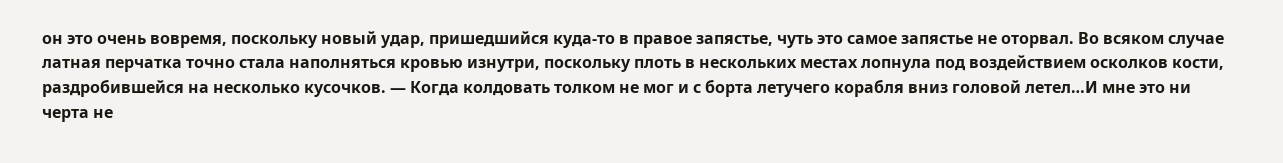он это очень вовремя, поскольку новый удар, пришедшийся куда-то в правое запястье, чуть это самое запястье не оторвал. Во всяком случае латная перчатка точно стала наполняться кровью изнутри, поскольку плоть в нескольких местах лопнула под воздействием осколков кости, раздробившейся на несколько кусочков. — Когда колдовать толком не мог и с борта летучего корабля вниз головой летел…И мне это ни черта не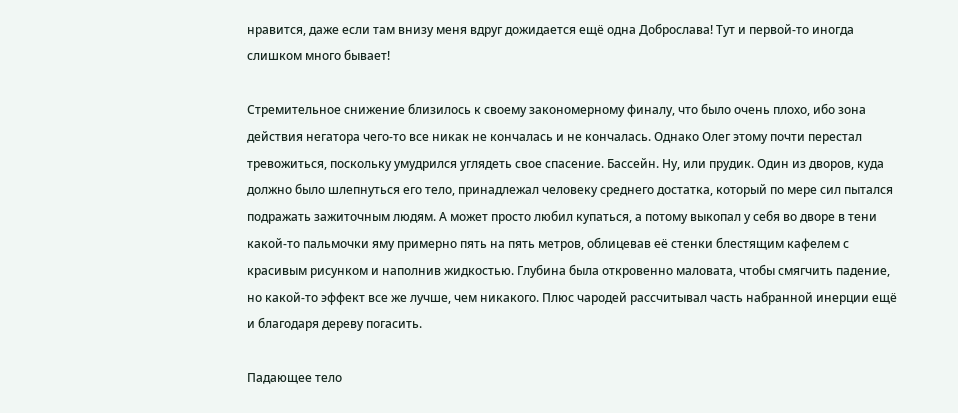нравится, даже если там внизу меня вдруг дожидается ещё одна Доброслава! Тут и первой-то иногда слишком много бывает!

Стремительное снижение близилось к своему закономерному финалу, что было очень плохо, ибо зона действия негатора чего-то все никак не кончалась и не кончалась. Однако Олег этому почти перестал тревожиться, поскольку умудрился углядеть свое спасение. Бассейн. Ну, или прудик. Один из дворов, куда должно было шлепнуться его тело, принадлежал человеку среднего достатка, который по мере сил пытался подражать зажиточным людям. А может просто любил купаться, а потому выкопал у себя во дворе в тени какой-то пальмочки яму примерно пять на пять метров, облицевав её стенки блестящим кафелем с красивым рисунком и наполнив жидкостью. Глубина была откровенно маловата, чтобы смягчить падение, но какой-то эффект все же лучше, чем никакого. Плюс чародей рассчитывал часть набранной инерции ещё и благодаря дереву погасить.

Падающее тело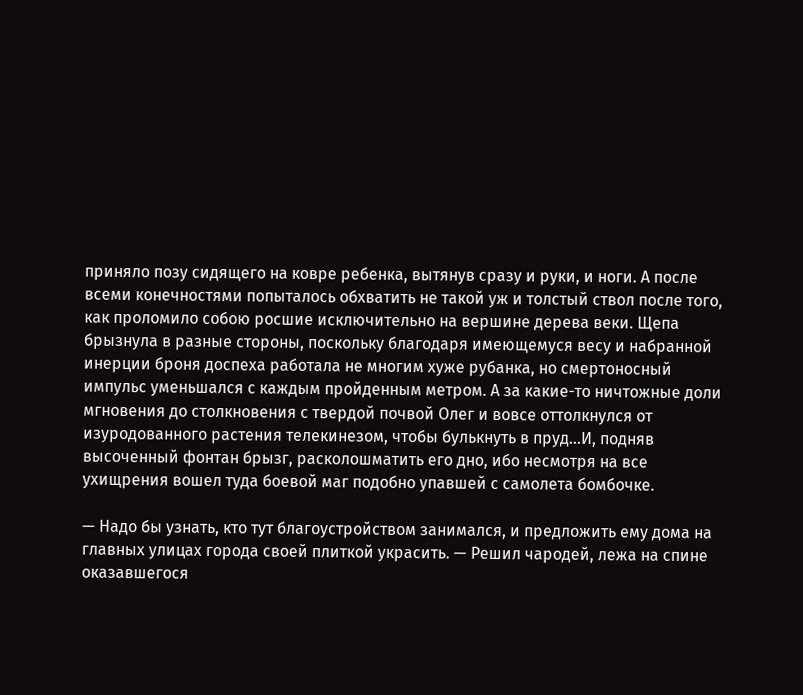приняло позу сидящего на ковре ребенка, вытянув сразу и руки, и ноги. А после всеми конечностями попыталось обхватить не такой уж и толстый ствол после того, как проломило собою росшие исключительно на вершине дерева веки. Щепа брызнула в разные стороны, поскольку благодаря имеющемуся весу и набранной инерции броня доспеха работала не многим хуже рубанка, но смертоносный импульс уменьшался с каждым пройденным метром. А за какие-то ничтожные доли мгновения до столкновения с твердой почвой Олег и вовсе оттолкнулся от изуродованного растения телекинезом, чтобы булькнуть в пруд…И, подняв высоченный фонтан брызг, расколошматить его дно, ибо несмотря на все ухищрения вошел туда боевой маг подобно упавшей с самолета бомбочке.

— Надо бы узнать, кто тут благоустройством занимался, и предложить ему дома на главных улицах города своей плиткой украсить. — Решил чародей, лежа на спине оказавшегося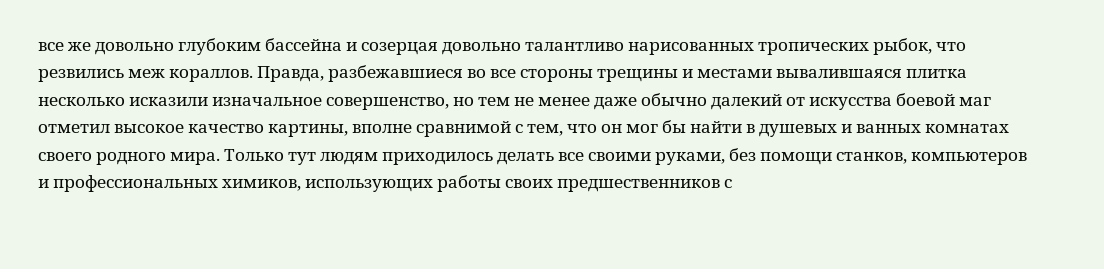все же довольно глубоким бассейна и созерцая довольно талантливо нарисованных тропических рыбок, что резвились меж кораллов. Правда, разбежавшиеся во все стороны трещины и местами вывалившаяся плитка несколько исказили изначальное совершенство, но тем не менее даже обычно далекий от искусства боевой маг отметил высокое качество картины, вполне сравнимой с тем, что он мог бы найти в душевых и ванных комнатах своего родного мира. Только тут людям приходилось делать все своими руками, без помощи станков, компьютеров и профессиональных химиков, использующих работы своих предшественников с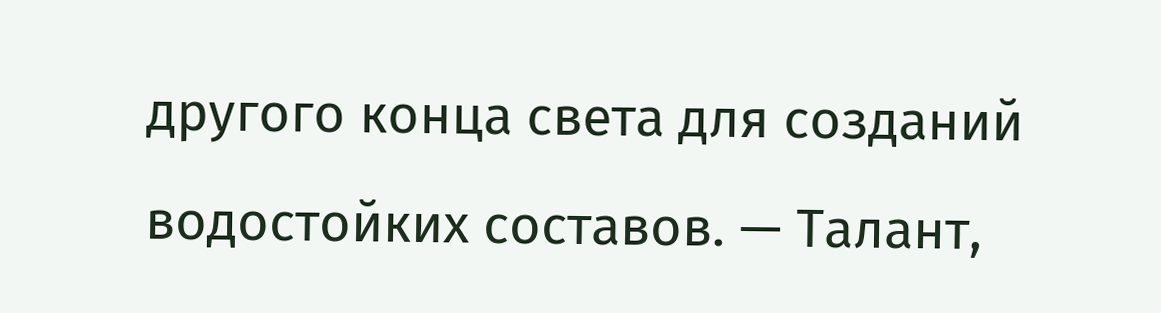другого конца света для созданий водостойких составов. — Талант,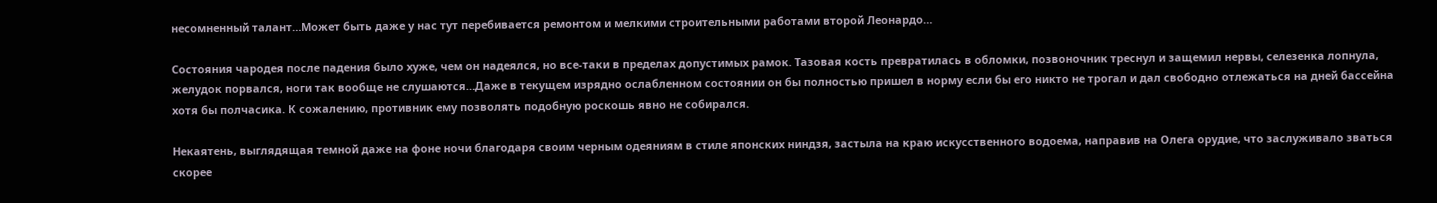несомненный талант…Может быть даже у нас тут перебивается ремонтом и мелкими строительными работами второй Леонардо…

Состояния чародея после падения было хуже, чем он надеялся, но все-таки в пределах допустимых рамок. Тазовая кость превратилась в обломки, позвоночник треснул и защемил нервы, селезенка лопнула, желудок порвался, ноги так вообще не слушаются…Даже в текущем изрядно ослабленном состоянии он бы полностью пришел в норму если бы его никто не трогал и дал свободно отлежаться на дней бассейна хотя бы полчасика. К сожалению, противник ему позволять подобную роскошь явно не собирался.

Некаятень, выглядящая темной даже на фоне ночи благодаря своим черным одеяниям в стиле японских ниндзя, застыла на краю искусственного водоема, направив на Олега орудие, что заслуживало зваться скорее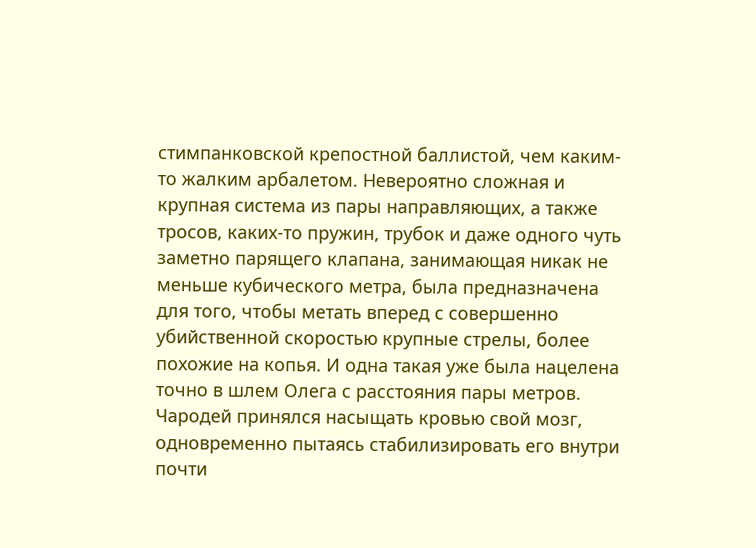стимпанковской крепостной баллистой, чем каким-то жалким арбалетом. Невероятно сложная и крупная система из пары направляющих, а также тросов, каких-то пружин, трубок и даже одного чуть заметно парящего клапана, занимающая никак не меньше кубического метра, была предназначена для того, чтобы метать вперед с совершенно убийственной скоростью крупные стрелы, более похожие на копья. И одна такая уже была нацелена точно в шлем Олега с расстояния пары метров. Чародей принялся насыщать кровью свой мозг, одновременно пытаясь стабилизировать его внутри почти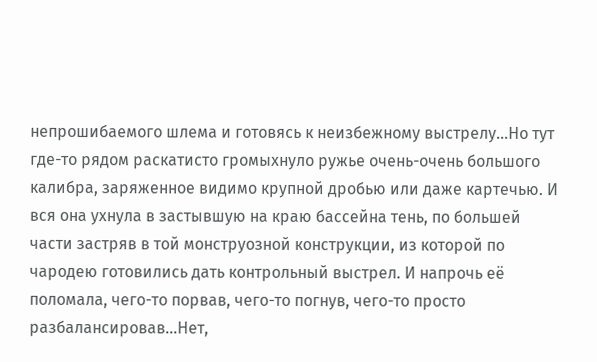непрошибаемого шлема и готовясь к неизбежному выстрелу…Но тут где-то рядом раскатисто громыхнуло ружье очень-очень большого калибра, заряженное видимо крупной дробью или даже картечью. И вся она ухнула в застывшую на краю бассейна тень, по большей части застряв в той монструозной конструкции, из которой по чародею готовились дать контрольный выстрел. И напрочь её поломала, чего-то порвав, чего-то погнув, чего-то просто разбалансировав…Нет,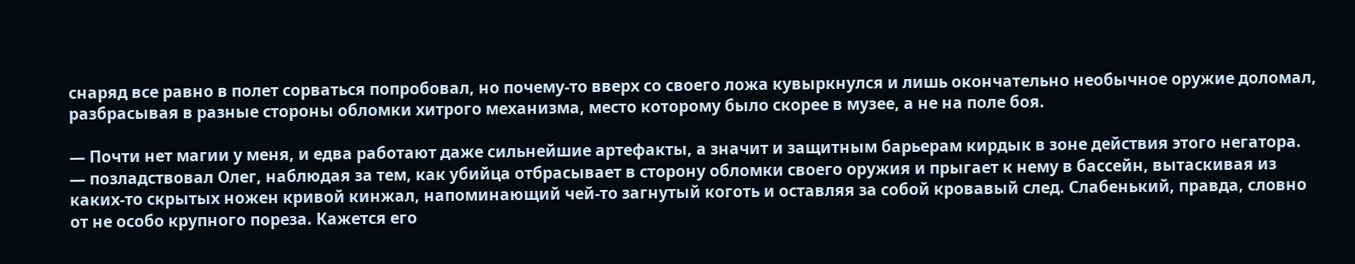снаряд все равно в полет сорваться попробовал, но почему-то вверх со своего ложа кувыркнулся и лишь окончательно необычное оружие доломал, разбрасывая в разные стороны обломки хитрого механизма, место которому было скорее в музее, а не на поле боя.

— Почти нет магии у меня, и едва работают даже сильнейшие артефакты, а значит и защитным барьерам кирдык в зоне действия этого негатора. — позладствовал Олег, наблюдая за тем, как убийца отбрасывает в сторону обломки своего оружия и прыгает к нему в бассейн, вытаскивая из каких-то скрытых ножен кривой кинжал, напоминающий чей-то загнутый коготь и оставляя за собой кровавый след. Слабенький, правда, словно от не особо крупного пореза. Кажется его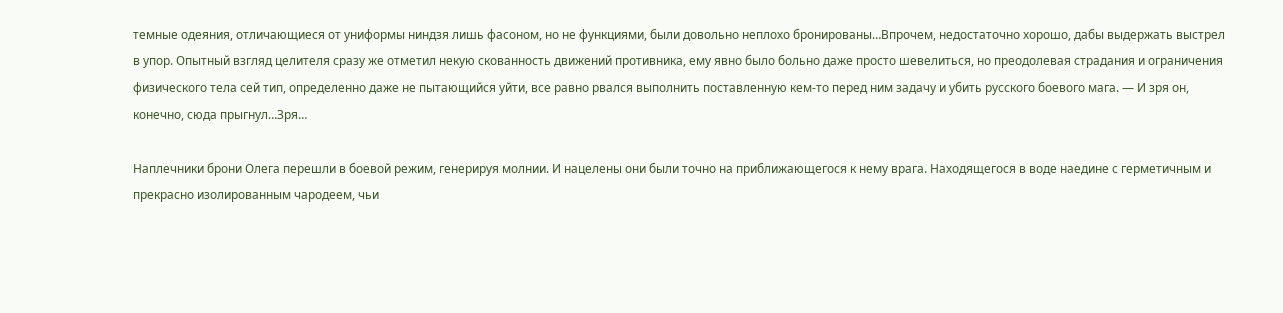темные одеяния, отличающиеся от униформы ниндзя лишь фасоном, но не функциями, были довольно неплохо бронированы…Впрочем, недостаточно хорошо, дабы выдержать выстрел в упор. Опытный взгляд целителя сразу же отметил некую скованность движений противника, ему явно было больно даже просто шевелиться, но преодолевая страдания и ограничения физического тела сей тип, определенно даже не пытающийся уйти, все равно рвался выполнить поставленную кем-то перед ним задачу и убить русского боевого мага. — И зря он, конечно, сюда прыгнул…Зря…

Наплечники брони Олега перешли в боевой режим, генерируя молнии. И нацелены они были точно на приближающегося к нему врага. Находящегося в воде наедине с герметичным и прекрасно изолированным чародеем, чьи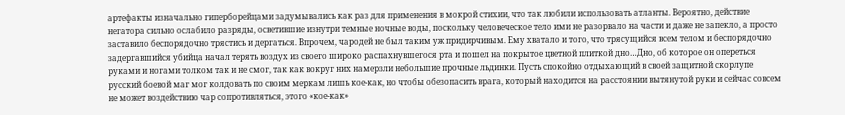артефакты изначально гиперборейцами задумывались как раз для применения в мокрой стихии, что так любили использовать атланты. Вероятно, действие негатора сильно ослабило разряды, осветившие изнутри темные ночные воды, поскольку человеческое тело ими не разорвало на части и даже не запекло, а просто заставило беспорядочно трястись и дергаться. Впрочем, чародей не был таким уж придирчивым. Ему хватало и того, что трясущийся всем телом и беспорядочно задергавшийся убийца начал терять воздух из своего широко распахнувшегося рта и пошел на покрытое цветной плиткой дно…Дно, об которое он опереться руками и ногами толком так и не смог, так как вокруг них намерзли небольшие прочные льдинки. Пусть спокойно отдыхающий в своей защитной скорлупе русский боевой маг мог колдовать по своим меркам лишь кое-как, но чтобы обезопасить врага, который находится на расстоянии вытянутой руки и сейчас совсем не может воздействию чар сопротивляться, этого «кое-как»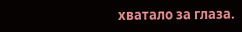хватало за глаза.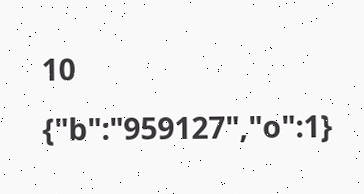10
{"b":"959127","o":1}